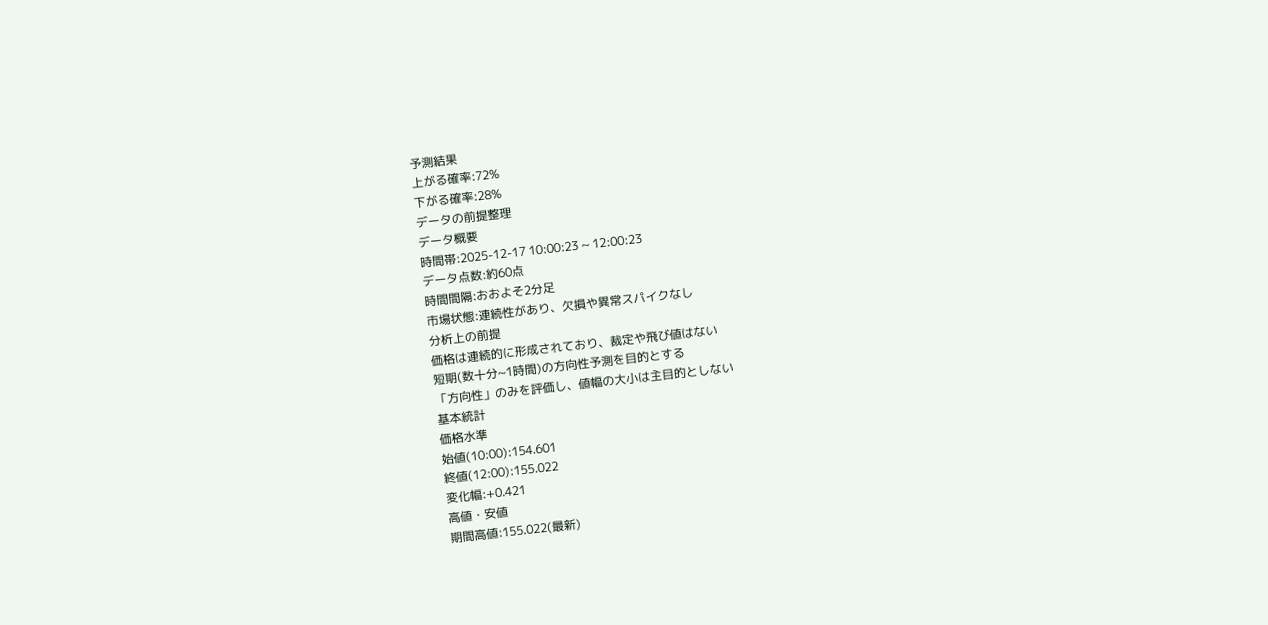予測結果
上がる確率:72%
下がる確率:28%
データの前提整理
データ概要
時間帯:2025-12-17 10:00:23 ~ 12:00:23
データ点数:約60点
時間間隔:おおよそ2分足
市場状態:連続性があり、欠損や異常スパイクなし
分析上の前提
価格は連続的に形成されており、裁定や飛び値はない
短期(数十分~1時間)の方向性予測を目的とする
「方向性」のみを評価し、値幅の大小は主目的としない
基本統計
価格水準
始値(10:00):154.601
終値(12:00):155.022
変化幅:+0.421
高値・安値
期間高値:155.022(最新)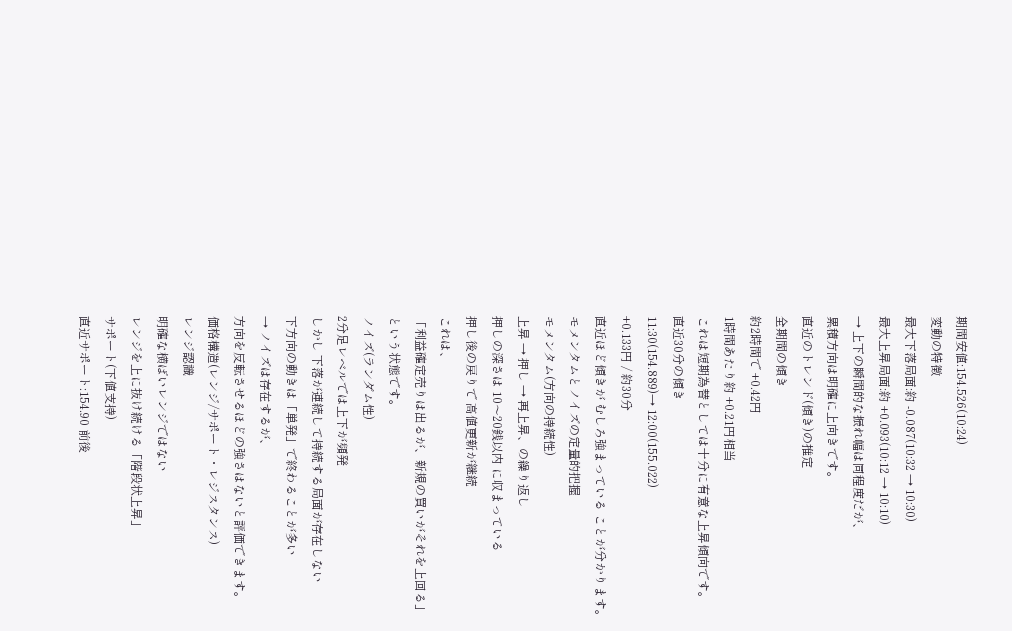期間安値:154.526(10:24)
変動の特徴
最大下落局面:約 -0.087(10:32 → 10:30)
最大上昇局面:約 +0.093(10:12 → 10:10)
→ 上下の瞬間的な振れ幅は同程度だが、
累積方向は明確に上向きです。
直近のトレンド(傾き)の推定
全期間の傾き
約2時間で +0.42円
1時間あたり約 +0.21円相当
これは短期為替としては十分に有意な上昇傾向です。
直近30分の傾き
11:30(154.889)→ 12:00(155.022)
+0.133円 / 約30分
直近ほど傾きが むしろ強まっている ことが分かります。
モメンタムとノイズの定量的把握
モメンタム(方向の持続性)
上昇 → 押し → 再上昇、の繰り返し
押しの深さは 10〜20銭以内 に収まっている
押し後の戻りで 高値更新が継続
これは、
「利益確定売りは出るが、新規の買いがそれを上回る」
という状態です。
ノイズ(ランダム性)
2分足レベルでは上下が頻発
しかし 下落が連続して持続する局面が存在しない
下方向の動きは「単発」で終わることが多い
→ ノイズは存在するが、
方向を反転させるほどの強さはないと評価できます。
価格構造(レンジ/サポート・レジスタンス)
レンジ認識
明確な横ばいレンジではない
レンジを上に抜け続ける「階段状上昇」
サポート(下値支持)
直近サポート:154.90 前後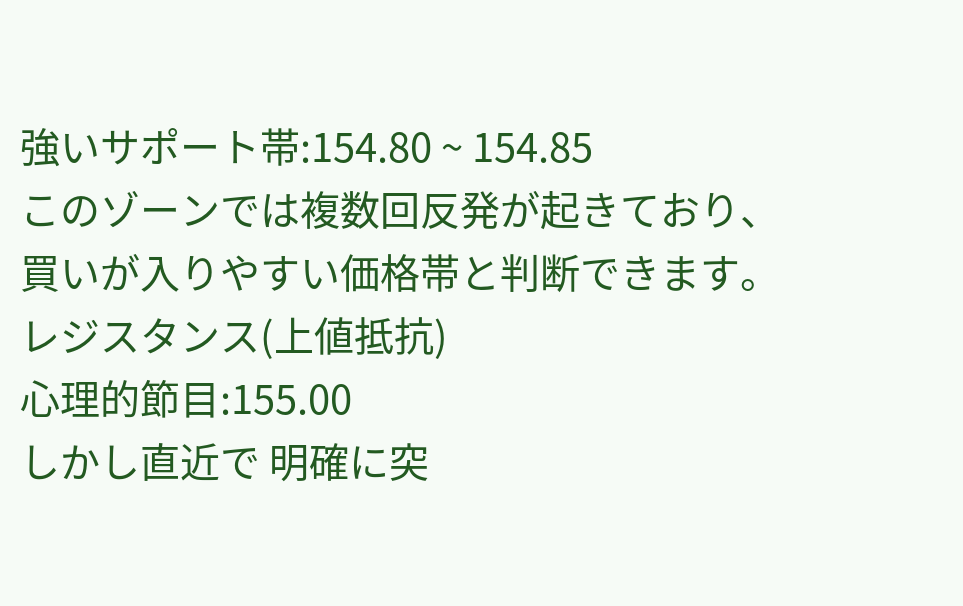強いサポート帯:154.80 ~ 154.85
このゾーンでは複数回反発が起きており、
買いが入りやすい価格帯と判断できます。
レジスタンス(上値抵抗)
心理的節目:155.00
しかし直近で 明確に突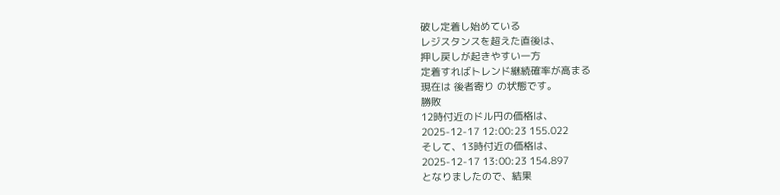破し定着し始めている
レジスタンスを超えた直後は、
押し戻しが起きやすい一方
定着すればトレンド継続確率が高まる
現在は 後者寄り の状態です。
勝敗
12時付近のドル円の価格は、
2025-12-17 12:00:23 155.022
そして、13時付近の価格は、
2025-12-17 13:00:23 154.897
となりましたので、結果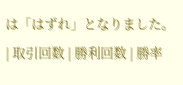は「はずれ」となりました。
| 取引回数 | 勝利回数 | 勝率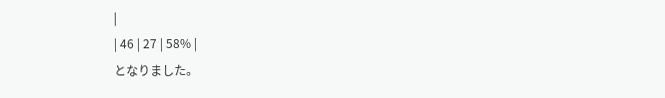|
| 46 | 27 | 58% |
となりました。